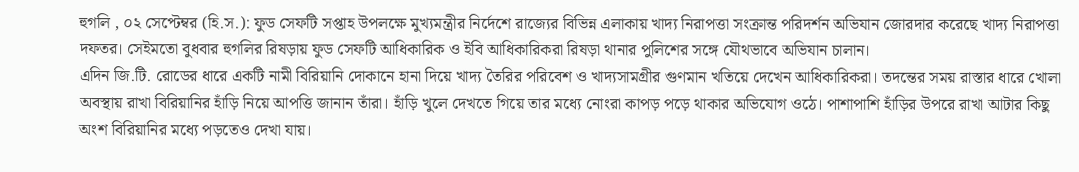হুগলি , ০২ সেপ্টেম্বর (হি.স.): ফুড সেফটি সপ্তাহ উপলক্ষে মুখ্যমন্ত্রীর নির্দেশে রাজ্যের বিভিন্ন এলাকায় খাদ্য নিরাপত্তা সংক্রান্ত পরিদর্শন অভিযান জোরদার করেছে খাদ্য নিরাপত্তা দফতর। সেইমতো বুধবার হুগলির রিষড়ায় ফুড সেফটি আধিকারিক ও ইবি আধিকারিকরা রিষড়া থানার পুলিশের সঙ্গে যৌথভাবে অভিযান চালান।
এদিন জি.টি. রোডের ধারে একটি নামী বিরিয়ানি দোকানে হানা দিয়ে খাদ্য তৈরির পরিবেশ ও খাদ্যসামগ্রীর গুণমান খতিয়ে দেখেন আধিকারিকরা। তদন্তের সময় রাস্তার ধারে খোলা অবস্থায় রাখা বিরিয়ানির হাঁড়ি নিয়ে আপত্তি জানান তাঁরা। হাঁড়ি খুলে দেখতে গিয়ে তার মধ্যে নোংরা কাপড় পড়ে থাকার অভিযোগ ওঠে। পাশাপাশি হাঁড়ির উপরে রাখা আটার কিছু অংশ বিরিয়ানির মধ্যে পড়তেও দেখা যায়।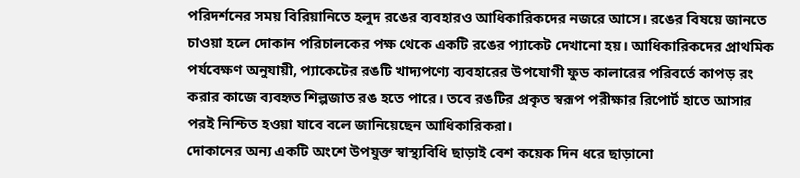পরিদর্শনের সময় বিরিয়ানিতে হলুদ রঙের ব্যবহারও আধিকারিকদের নজরে আসে। রঙের বিষয়ে জানতে চাওয়া হলে দোকান পরিচালকের পক্ষ থেকে একটি রঙের প্যাকেট দেখানো হয়। আধিকারিকদের প্রাথমিক পর্যবেক্ষণ অনুযায়ী, প্যাকেটের রঙটি খাদ্যপণ্যে ব্যবহারের উপযোগী ফুড কালারের পরিবর্তে কাপড় রং করার কাজে ব্যবহৃত শিল্পজাত রঙ হতে পারে। তবে রঙটির প্রকৃত স্বরূপ পরীক্ষার রিপোর্ট হাতে আসার পরই নিশ্চিত হওয়া যাবে বলে জানিয়েছেন আধিকারিকরা।
দোকানের অন্য একটি অংশে উপযুক্ত স্বাস্থ্যবিধি ছাড়াই বেশ কয়েক দিন ধরে ছাড়ানো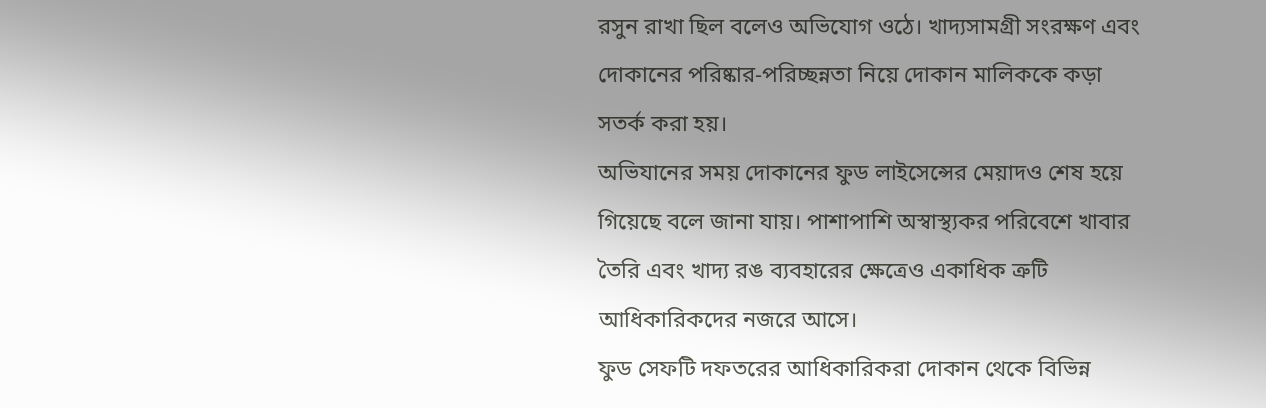রসুন রাখা ছিল বলেও অভিযোগ ওঠে। খাদ্যসামগ্রী সংরক্ষণ এবং দোকানের পরিষ্কার-পরিচ্ছন্নতা নিয়ে দোকান মালিককে কড়া সতর্ক করা হয়।
অভিযানের সময় দোকানের ফুড লাইসেন্সের মেয়াদও শেষ হয়ে গিয়েছে বলে জানা যায়। পাশাপাশি অস্বাস্থ্যকর পরিবেশে খাবার তৈরি এবং খাদ্য রঙ ব্যবহারের ক্ষেত্রেও একাধিক ত্রুটি আধিকারিকদের নজরে আসে।
ফুড সেফটি দফতরের আধিকারিকরা দোকান থেকে বিভিন্ন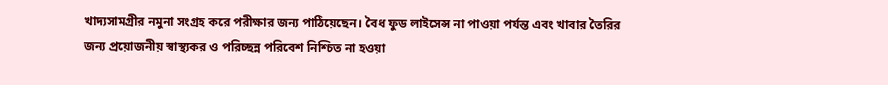খাদ্যসামগ্রীর নমুনা সংগ্রহ করে পরীক্ষার জন্য পাঠিয়েছেন। বৈধ ফুড লাইসেন্স না পাওয়া পর্যন্ত এবং খাবার তৈরির জন্য প্রয়োজনীয় স্বাস্থ্যকর ও পরিচ্ছন্ন পরিবেশ নিশ্চিত না হওয়া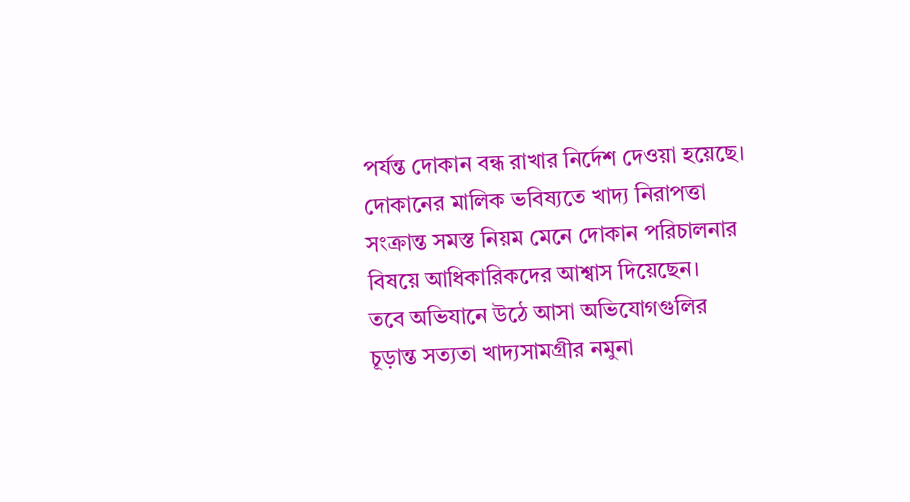পর্যন্ত দোকান বন্ধ রাখার নির্দেশ দেওয়া হয়েছে।
দোকানের মালিক ভবিষ্যতে খাদ্য নিরাপত্তা সংক্রান্ত সমস্ত নিয়ম মেনে দোকান পরিচালনার বিষয়ে আধিকারিকদের আশ্বাস দিয়েছেন।
তবে অভিযানে উঠে আসা অভিযোগগুলির চূড়ান্ত সত্যতা খাদ্যসামগ্রীর নমুনা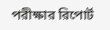পরীক্ষার রিপোর্ট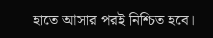হাতে আসার পরই নিশ্চিত হবে।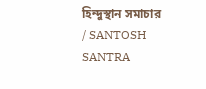হিন্দুস্থান সমাচার / SANTOSH SANTRA